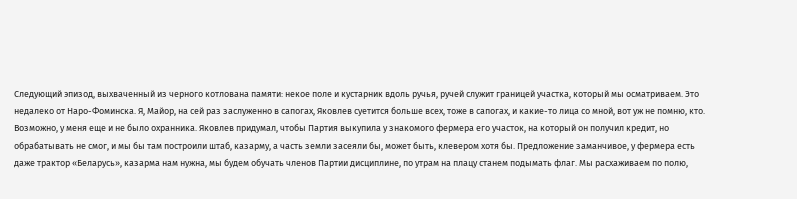Следующий эпизод, выхваченный из черного котлована памяти: некое поле и кустарник вдоль ручья, ручей служит границей участка, который мы осматриваем. Это недалеко от Наро-Фоминска. Я, Майор, на сей раз заслуженно в сапогах, Яковлев суетится больше всех, тоже в сапогах, и какие-то лица со мной, вот уж не помню, кто. Возможно, у меня еще и не было охранника. Яковлев придумал, чтобы Партия выкупила у знакомого фермера его участок, на который он получил кредит, но обрабатывать не смог, и мы бы там построили штаб, казарму, а часть земли засеяли бы, может быть, клевером хотя бы. Предложение заманчивое, у фермера есть даже трактор «Беларусь», казарма нам нужна, мы будем обучать членов Партии дисциплине, по утрам на плацу станем подымать флаг. Мы расхаживаем по полю,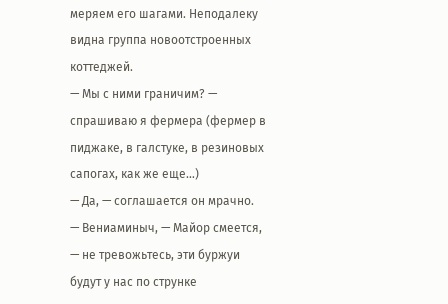меряем его шагами. Неподалеку видна группа новоотстроенных коттеджей.
— Мы с ними граничим? — спрашиваю я фермера (фермер в пиджаке, в галстуке, в резиновых сапогах, как же еще…)
— Да, — соглашается он мрачно.
— Вениаминыч, — Майор смеется, — не тревожьтесь, эти буржуи будут у нас по струнке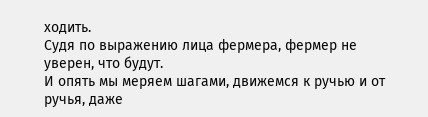ходить.
Судя по выражению лица фермера, фермер не уверен, что будут.
И опять мы меряем шагами, движемся к ручью и от ручья, даже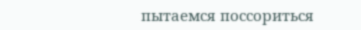пытаемся поссориться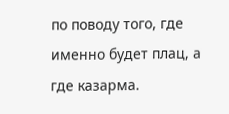по поводу того, где именно будет плац, а где казарма.